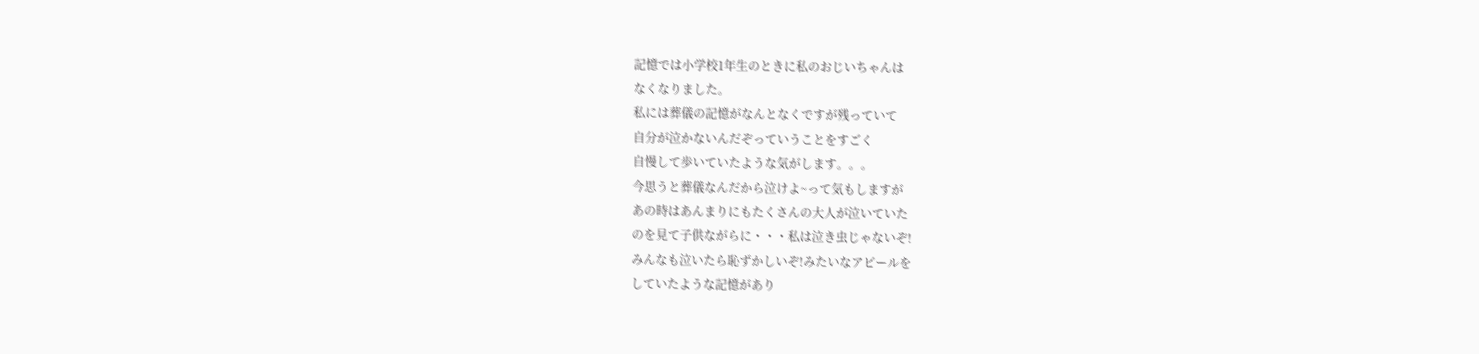記憶では小学校1年生のときに私のおじいちゃんは
なくなりました。
私には葬儀の記憶がなんとなくですが残っていて
自分が泣かないんだぞっていうことをすごく
自慢して歩いていたような気がします。。。
今思うと葬儀なんだから泣けよ~って気もしますが
あの時はあんまりにもたくさんの大人が泣いていた
のを見て子供ながらに・・・私は泣き虫じゃないぞ!
みんなも泣いたら恥ずかしいぞ!みたいなアピールを
していたような記憶があり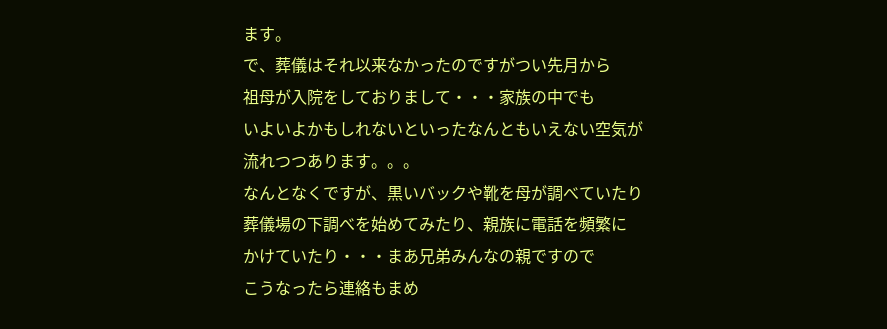ます。
で、葬儀はそれ以来なかったのですがつい先月から
祖母が入院をしておりまして・・・家族の中でも
いよいよかもしれないといったなんともいえない空気が
流れつつあります。。。
なんとなくですが、黒いバックや靴を母が調べていたり
葬儀場の下調べを始めてみたり、親族に電話を頻繁に
かけていたり・・・まあ兄弟みんなの親ですので
こうなったら連絡もまめ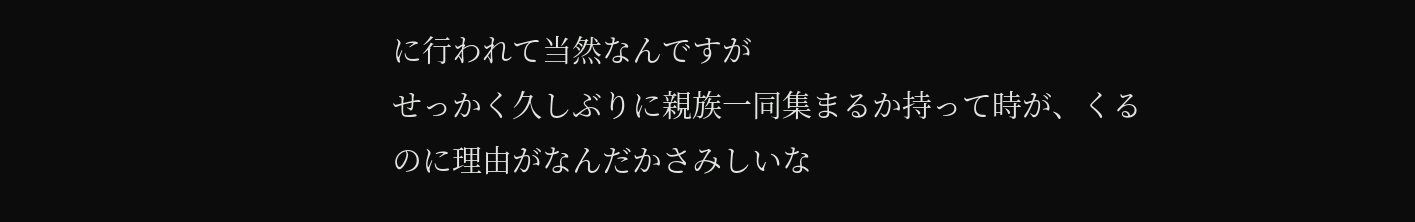に行われて当然なんですが
せっかく久しぶりに親族一同集まるか持って時が、くる
のに理由がなんだかさみしいな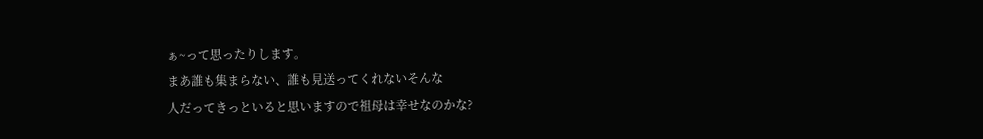ぁ~って思ったりします。
まあ誰も集まらない、誰も見送ってくれないそんな
人だってきっといると思いますので祖母は幸せなのかな?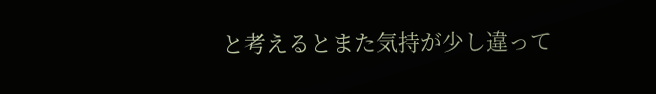と考えるとまた気持が少し違って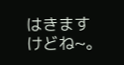はきますけどね~。